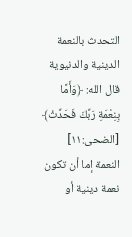التحدث بالنعمة الدينية والدنيوية
قال الله: ﴿وَأَمَّا بِنِعْمَةِ رَبِّكَ فَحَدِّثْ﴾ [الضحى:١١] النعمة إما أن تكون نعمة دينية أو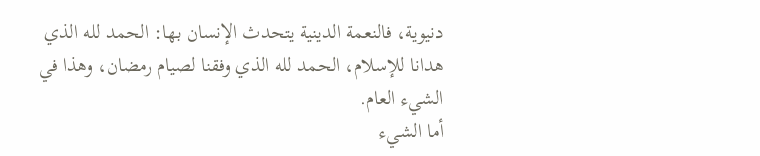دنيوية، فالنعمة الدينية يتحدث الإنسان بها: الحمد لله الذي هدانا للإسلام، الحمد لله الذي وفقنا لصيام رمضان، وهذا في الشيء العام.
أما الشيء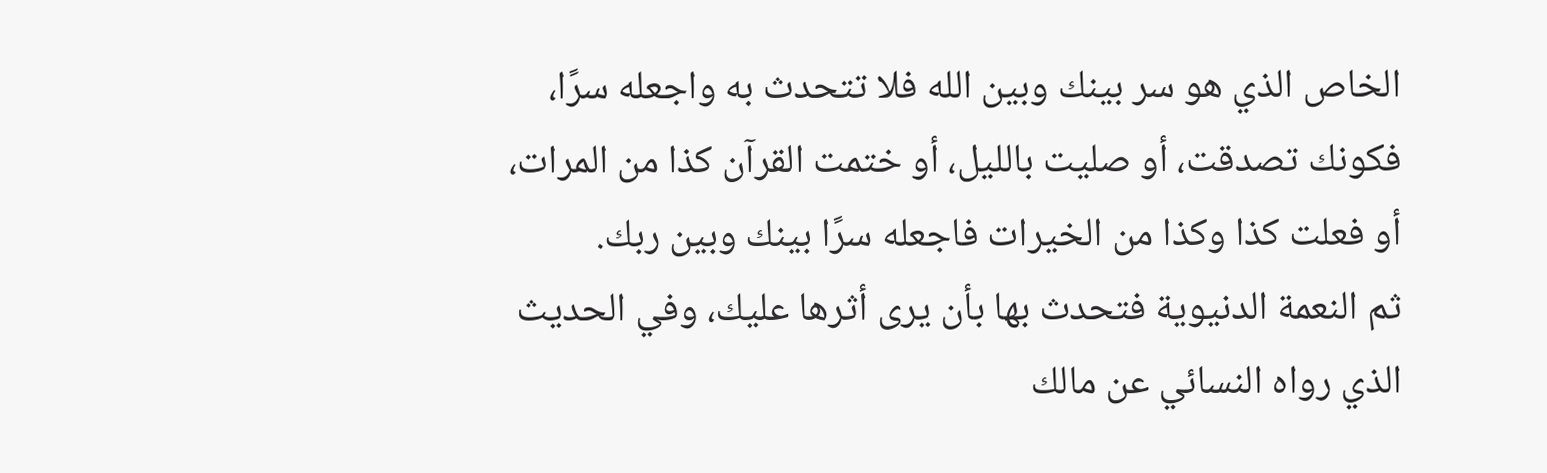الخاص الذي هو سر بينك وبين الله فلا تتحدث به واجعله سرًا، فكونك تصدقت، أو صليت بالليل، أو ختمت القرآن كذا من المرات، أو فعلت كذا وكذا من الخيرات فاجعله سرًا بينك وبين ربك.
ثم النعمة الدنيوية فتحدث بها بأن يرى أثرها عليك، وفي الحديث الذي رواه النسائي عن مالك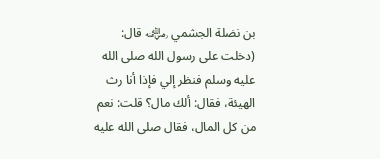بن نضلة الجشمي ﵁ قال: (دخلت على رسول الله صلى الله عليه وسلم فنظر إلي فإذا أنا رث الهيئة، فقال: ألك مال؟ قلت: نعم من كل المال، فقال صلى الله عليه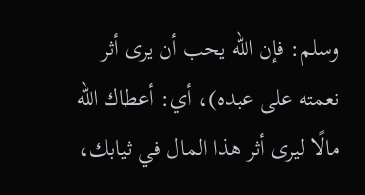وسلم: فإن الله يحب أن يرى أثر نعمته على عبده)، أي: أعطاك الله مالًا ليرى أثر هذا المال في ثيابك،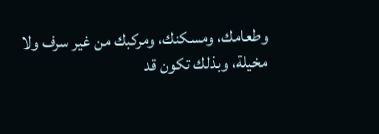وطعامك، ومسكنك، ومركبك من غير سرف ولا مخيلة، وبذلك تكون قد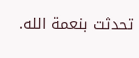تحدثت بنعمة الله.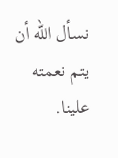نسأل الله أن يتم نعمته علينا.